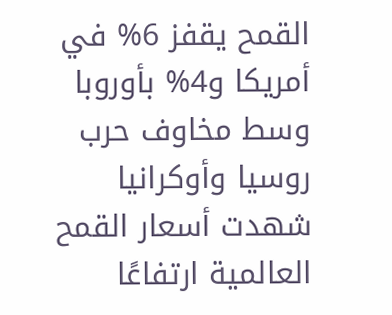القمح يقفز 6% في أمريكا و4% بأوروبا وسط مخاوف حرب روسيا وأوكرانيا
شهدت أسعار القمح العالمية ارتفاعًا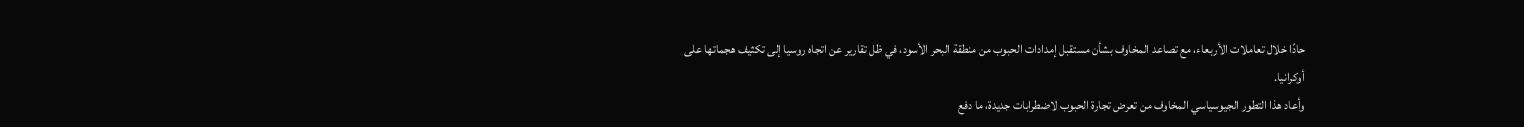حادًا خلال تعاملات الأربعاء، مع تصاعد المخاوف بشأن مستقبل إمدادات الحبوب من منطقة البحر الأسود، في ظل تقارير عن اتجاه روسيا إلى تكثيف هجماتها على أوكرانيا.
وأعاد هذا التطور الجيوسياسي المخاوف من تعرض تجارة الحبوب لاضطرابات جديدة، ما دفع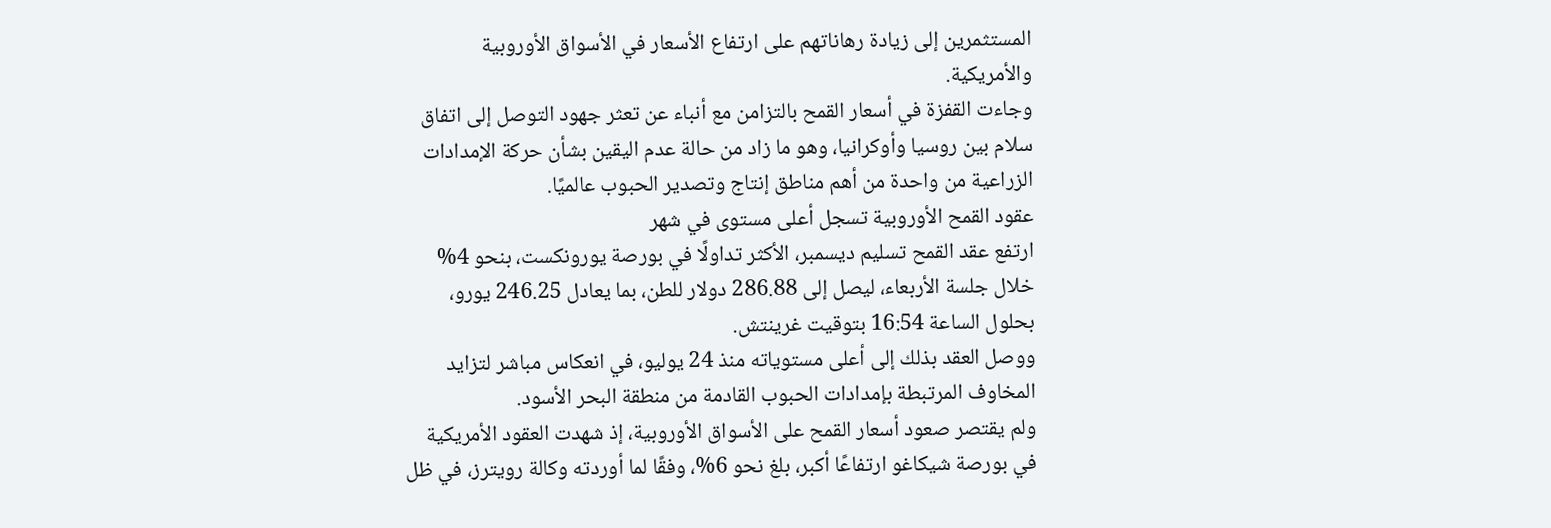المستثمرين إلى زيادة رهاناتهم على ارتفاع الأسعار في الأسواق الأوروبية والأمريكية.
وجاءت القفزة في أسعار القمح بالتزامن مع أنباء عن تعثر جهود التوصل إلى اتفاق سلام بين روسيا وأوكرانيا، وهو ما زاد من حالة عدم اليقين بشأن حركة الإمدادات الزراعية من واحدة من أهم مناطق إنتاج وتصدير الحبوب عالميًا.
عقود القمح الأوروبية تسجل أعلى مستوى في شهر
ارتفع عقد القمح تسليم ديسمبر، الأكثر تداولًا في بورصة يورونكست، بنحو 4% خلال جلسة الأربعاء، ليصل إلى 286.88 دولار للطن، بما يعادل 246.25 يورو، بحلول الساعة 16:54 بتوقيت غرينتش.
ووصل العقد بذلك إلى أعلى مستوياته منذ 24 يوليو، في انعكاس مباشر لتزايد المخاوف المرتبطة بإمدادات الحبوب القادمة من منطقة البحر الأسود.
ولم يقتصر صعود أسعار القمح على الأسواق الأوروبية، إذ شهدت العقود الأمريكية في بورصة شيكاغو ارتفاعًا أكبر، بلغ نحو 6%، وفقًا لما أوردته وكالة رويترز، في ظل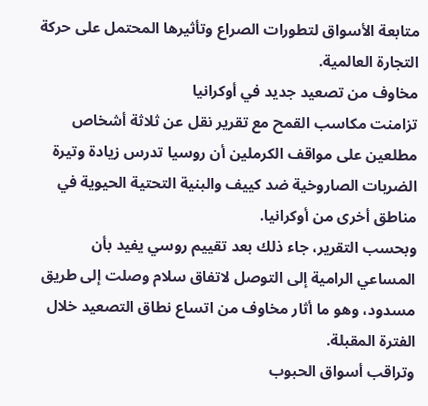متابعة الأسواق لتطورات الصراع وتأثيرها المحتمل على حركة التجارة العالمية.
مخاوف من تصعيد جديد في أوكرانيا
تزامنت مكاسب القمح مع تقرير نقل عن ثلاثة أشخاص مطلعين على مواقف الكرملين أن روسيا تدرس زيادة وتيرة الضربات الصاروخية ضد كييف والبنية التحتية الحيوية في مناطق أخرى من أوكرانيا.
وبحسب التقرير، جاء ذلك بعد تقييم روسي يفيد بأن المساعي الرامية إلى التوصل لاتفاق سلام وصلت إلى طريق مسدود، وهو ما أثار مخاوف من اتساع نطاق التصعيد خلال الفترة المقبلة.
وتراقب أسواق الحبوب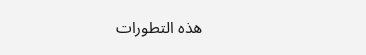هذه التطورات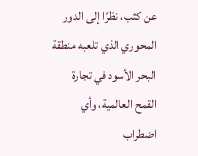عن كثب، نظرًا إلى الدور المحوري الذي تلعبه منطقة البحر الأسود في تجارة القمح العالمية، وأي اضطراب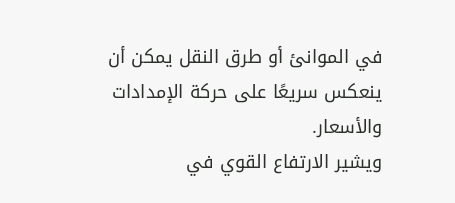في الموانئ أو طرق النقل يمكن أن ينعكس سريعًا على حركة الإمدادات والأسعار.
ويشير الارتفاع القوي في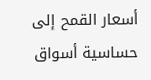أسعار القمح إلى حساسية أسواق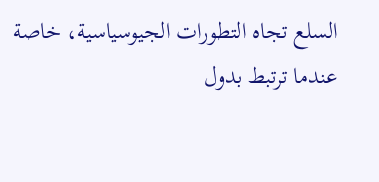السلع تجاه التطورات الجيوسياسية، خاصة عندما ترتبط بدول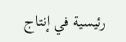رئيسية في إنتاج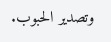وتصدير الحبوب.